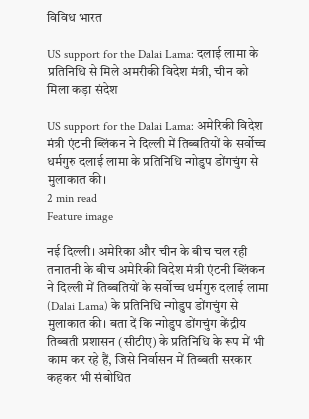विविध भारत

US support for the Dalai Lama: दलाई लामा के प्रतिनिधि से मिले अमरीकी विदेश मंत्री, चीन को मिला कड़ा संदेश

US support for the Dalai Lama: अमेरिकी विदेश मंत्री एंटनी ब्लिंकन ने दिल्ली में तिब्बतियों के सर्वोच्च धर्मगुरु दलाई लामा के प्रतिनिधि न्गोडुप डोंगचुंग से मुलाकात की।
2 min read
Feature image

नई दिल्ली। अमेरिका और चीन के बीच चल रही तनातनी के बीच अमेरिकी विदेश मंत्री एंटनी ब्लिंकन ने दिल्ली में तिब्बतियों के सर्वोच्च धर्मगुरु दलाई लामा (Dalai Lama) के प्रतिनिधि न्गोडुप डोंगचुंग से मुलाकात की। बता दें कि न्गोडुप डोंगचुंग केंद्रीय तिब्बती प्रशासन (सीटीए) के प्रतिनिधि के रूप में भी काम कर रहे हैं, जिसे निर्वासन में तिब्बती सरकार कहकर भी संबोधित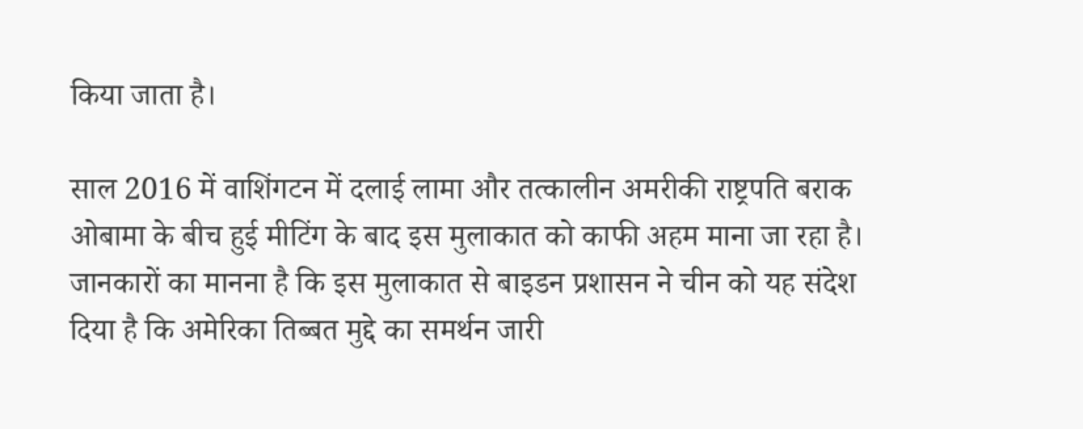किया जाता है।

साल 2016 में वाशिंगटन में दलाई लामा और तत्कालीन अमरीकी राष्ट्रपति बराक ओबामा के बीच हुई मीटिंग के बाद इस मुलाकात को काफी अहम माना जा रहा है। जानकारों का मानना है कि इस मुलाकात से बाइडन प्रशासन ने चीन को यह संदेश दिया है कि अमेरिका तिब्बत मुद्दे का समर्थन जारी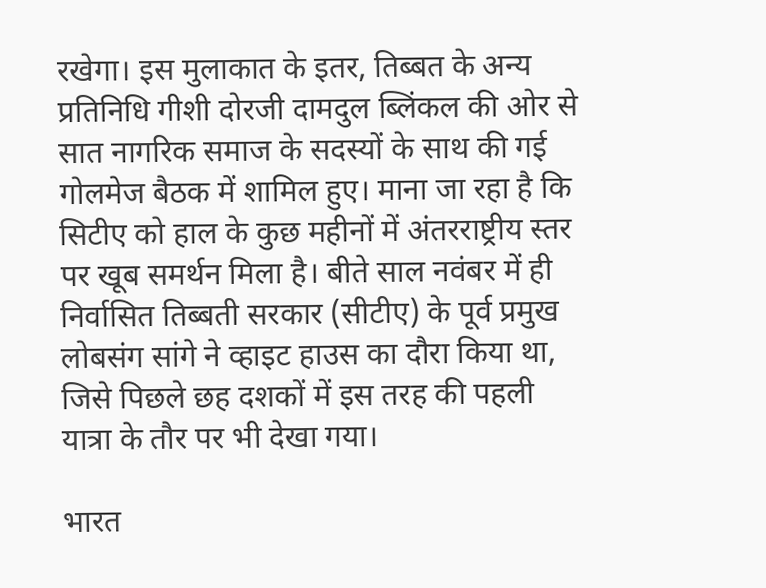रखेगा। इस मुलाकात के इतर, तिब्बत के अन्य प्रतिनिधि गीशी दोरजी दामदुल ब्लिंकल की ओर से सात नागरिक समाज के सदस्यों के साथ की गई गोलमेज बैठक में शामिल हुए। माना जा रहा है कि सिटीए को हाल के कुछ महीनों में अंतरराष्ट्रीय स्तर पर खूब समर्थन मिला है। बीते साल नवंबर में ही निर्वासित तिब्बती सरकार (सीटीए) के पूर्व प्रमुख लोबसंग सांगे ने व्हाइट हाउस का दौरा किया था, जिसे पिछले छह दशकों में इस तरह की पहली यात्रा के तौर पर भी देखा गया।

भारत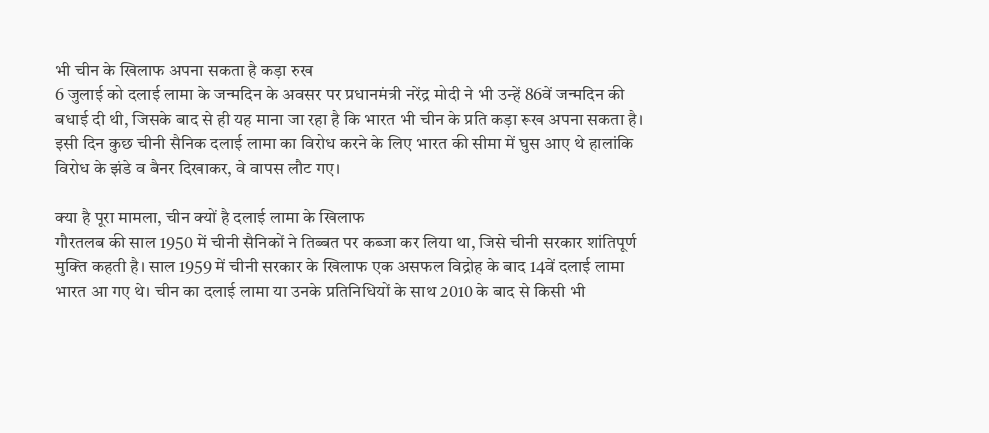भी चीन के खिलाफ अपना सकता है कड़ा रुख
6 जुलाई को दलाई लामा के जन्मदिन के अवसर पर प्रधानमंत्री नरेंद्र मोदी ने भी उन्हें 86वें जन्मदिन की बधाई दी थी, जिसके बाद से ही यह माना जा रहा है कि भारत भी चीन के प्रति कड़ा रूख अपना सकता है। इसी दिन कुछ चीनी सैनिक दलाई लामा का विरोध करने के लिए भारत की सीमा में घुस आए थे हालांकि विरोध के झंडे व बैनर दिखाकर, वे वापस लौट गए।

क्या है पूरा मामला, चीन क्यों है दलाई लामा के खिलाफ
गौरतलब की साल 1950 में चीनी सैनिकों ने तिब्बत पर कब्जा कर लिया था, जिसे चीनी सरकार शांतिपूर्ण मुक्ति कहती है। साल 1959 में चीनी सरकार के खिलाफ एक असफल विद्रोह के बाद 14वें दलाई लामा भारत आ गए थे। चीन का दलाई लामा या उनके प्रतिनिधियों के साथ 2010 के बाद से किसी भी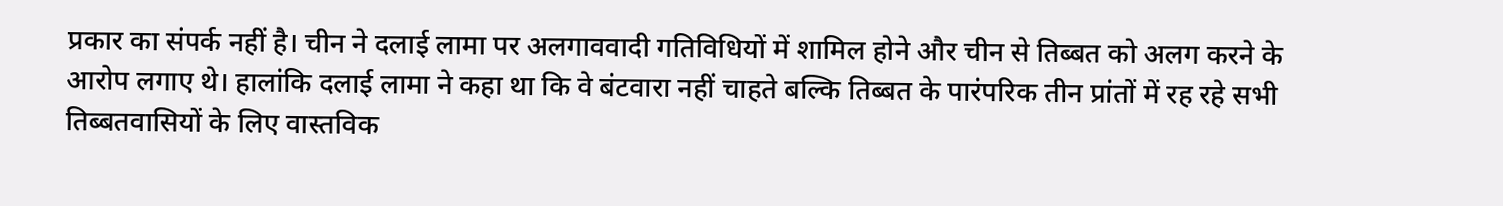प्रकार का संपर्क नहीं है। चीन ने दलाई लामा पर अलगाववादी गतिविधियों में शामिल होने और चीन से तिब्बत को अलग करने के आरोप लगाए थे। हालांकि दलाई लामा ने कहा था कि वे बंटवारा नहीं चाहते बल्कि तिब्बत के पारंपरिक तीन प्रांतों में रह रहे सभी तिब्बतवासियों के लिए वास्तविक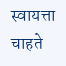स्वायत्ता चाहते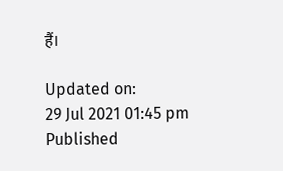हैं।

Updated on:
29 Jul 2021 01:45 pm
Published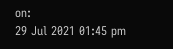on:
29 Jul 2021 01:45 pm